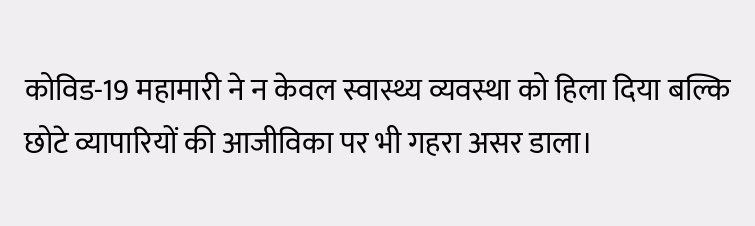कोविड-19 महामारी ने न केवल स्वास्थ्य व्यवस्था को हिला दिया बल्कि छोटे व्यापारियों की आजीविका पर भी गहरा असर डाला।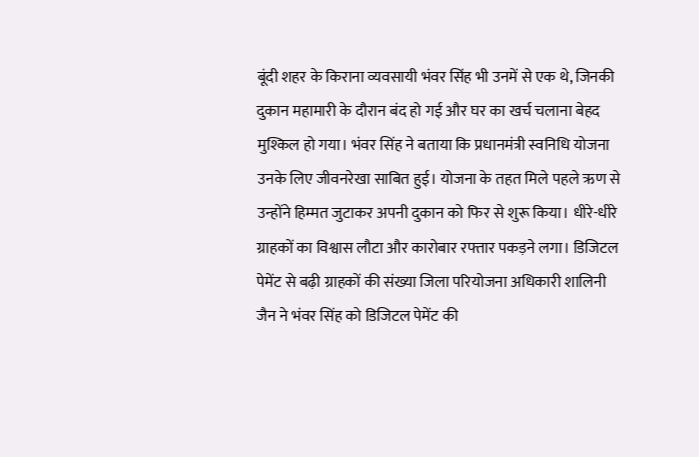बूंदी शहर के किराना व्यवसायी भंवर सिंह भी उनमें से एक थे, जिनकी दुकान महामारी के दौरान बंद हो गई और घर का खर्च चलाना बेहद मुश्किल हो गया। भंवर सिंह ने बताया कि प्रधानमंत्री स्वनिधि योजना उनके लिए जीवनरेखा साबित हुई। योजना के तहत मिले पहले ऋण से उन्होंने हिम्मत जुटाकर अपनी दुकान को फिर से शुरू किया। धीरे-धीरे ग्राहकों का विश्वास लौटा और कारोबार रफ्तार पकड़ने लगा। डिजिटल पेमेंट से बढ़ी ग्राहकों की संख्या जिला परियोजना अधिकारी शालिनी जैन ने भंवर सिंह को डिजिटल पेमेंट की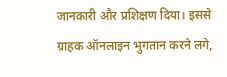जानकारी और प्रशिक्षण दिया। इससे ग्राहक ऑनलाइन भुगतान करने लगे,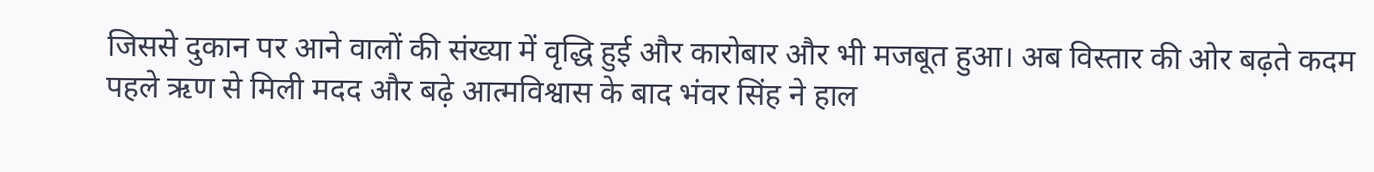जिससे दुकान पर आने वालों की संख्या में वृद्धि हुई और कारोबार और भी मजबूत हुआ। अब विस्तार की ओर बढ़ते कदम पहले ऋण से मिली मदद और बढ़े आत्मविश्वास के बाद भंवर सिंह ने हाल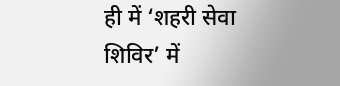ही में ‘शहरी सेवा शिविर’ में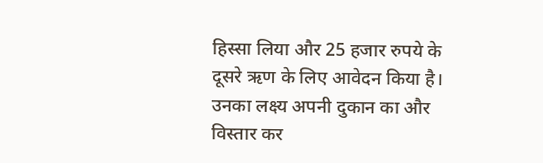हिस्सा लिया और 25 हजार रुपये के दूसरे ऋण के लिए आवेदन किया है। उनका लक्ष्य अपनी दुकान का और विस्तार कर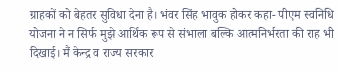ग्राहकों को बेहतर सुविधा देना है। भंवर सिंह भावुक होकर कहा- पीएम स्वनिधि योजना ने न सिर्फ मुझे आर्थिक रूप से संभाला बल्कि आत्मनिर्भरता की राह भी दिखाई। मैं केन्द्र व राज्य सरकार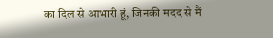का दिल से आभारी हूं, जिनकी मदद से मैं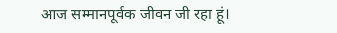आज सम्मानपूर्वक जीवन जी रहा हूं।